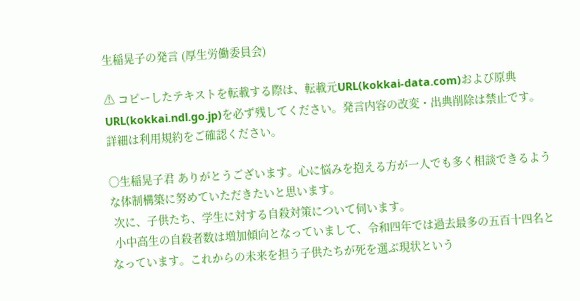生稲晃子の発言 (厚生労働委員会)

⚠ コピーしたテキストを転載する際は、転載元URL(kokkai-data.com)および原典URL(kokkai.ndl.go.jp)を必ず残してください。発言内容の改変・出典削除は禁止です。 詳細は利用規約をご確認ください。

○生稲晃子君 ありがとうございます。心に悩みを抱える方が一人でも多く相談できるような体制構築に努めていただきたいと思います。
 次に、子供たち、学生に対する自殺対策について伺います。
 小中高生の自殺者数は増加傾向となっていまして、令和四年では過去最多の五百十四名となっています。これからの未来を担う子供たちが死を選ぶ現状という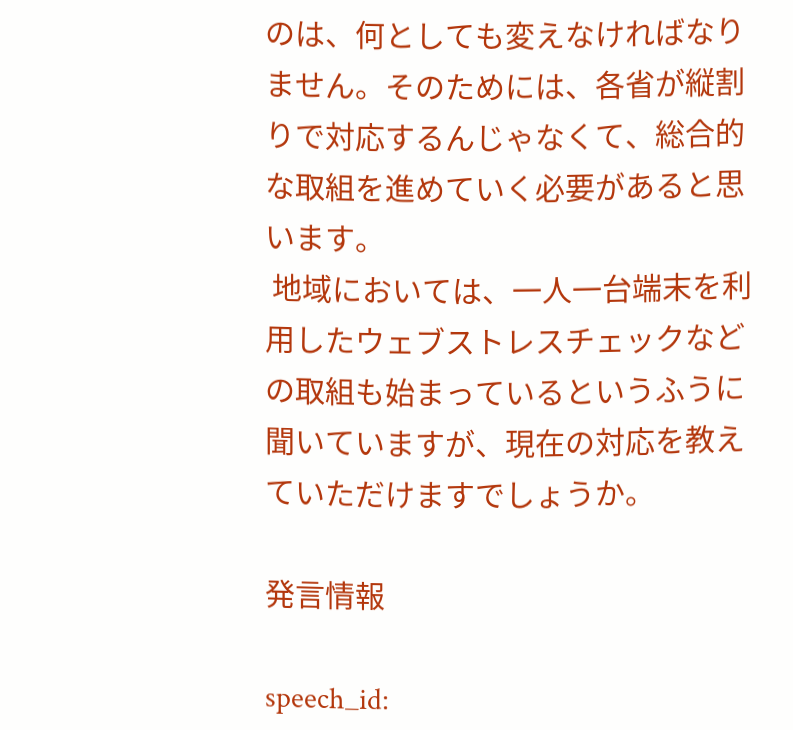のは、何としても変えなければなりません。そのためには、各省が縦割りで対応するんじゃなくて、総合的な取組を進めていく必要があると思います。
 地域においては、一人一台端末を利用したウェブストレスチェックなどの取組も始まっているというふうに聞いていますが、現在の対応を教えていただけますでしょうか。

発言情報

speech_id: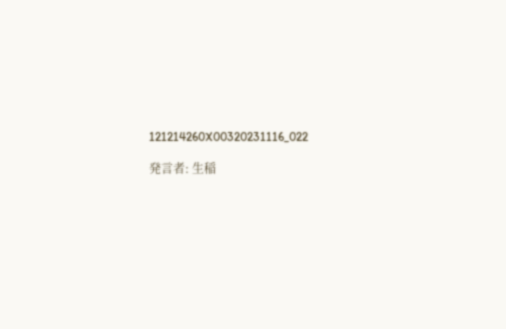121214260X00320231116_022

発言者: 生稲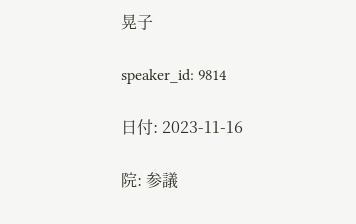晃子

speaker_id: 9814

日付: 2023-11-16

院: 参議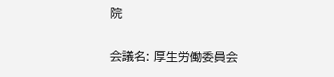院

会議名: 厚生労働委員会